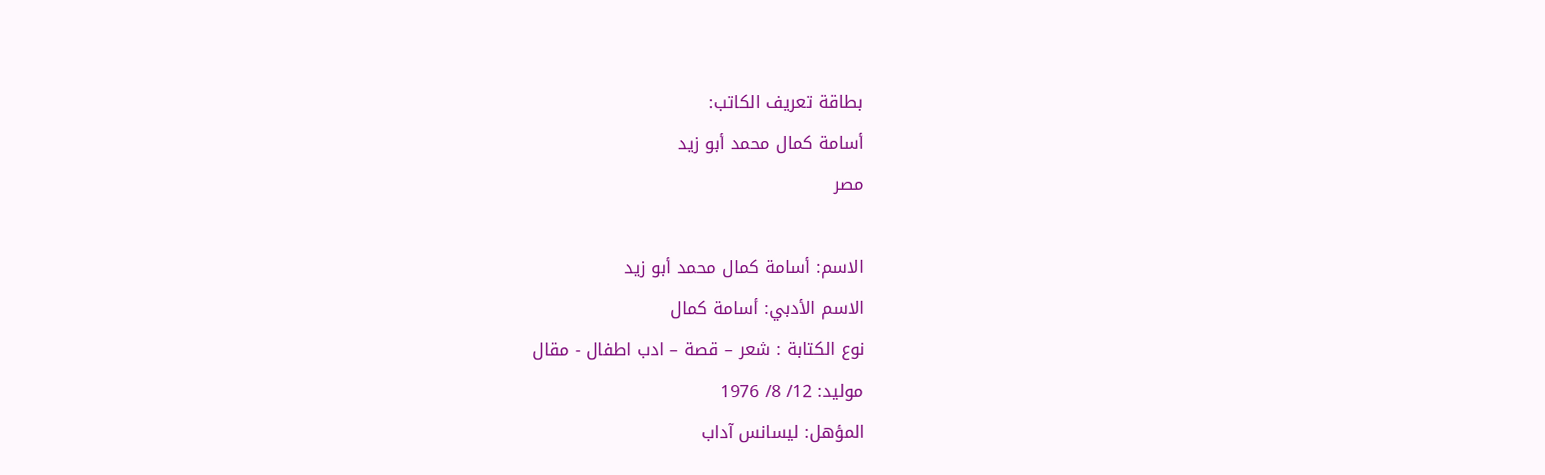بطاقة تعريف الكاتب:
أسامة كمال محمد أبو زيد
مصر

الاسم: أسامة كمال محمد أبو زيد
الاسم الأدبي: أسامة كمال
نوع الكتابة : شعر – قصة – ادب اطفال - مقال
موليد: 12/ 8/ 1976
المؤهل: ليسانس آداب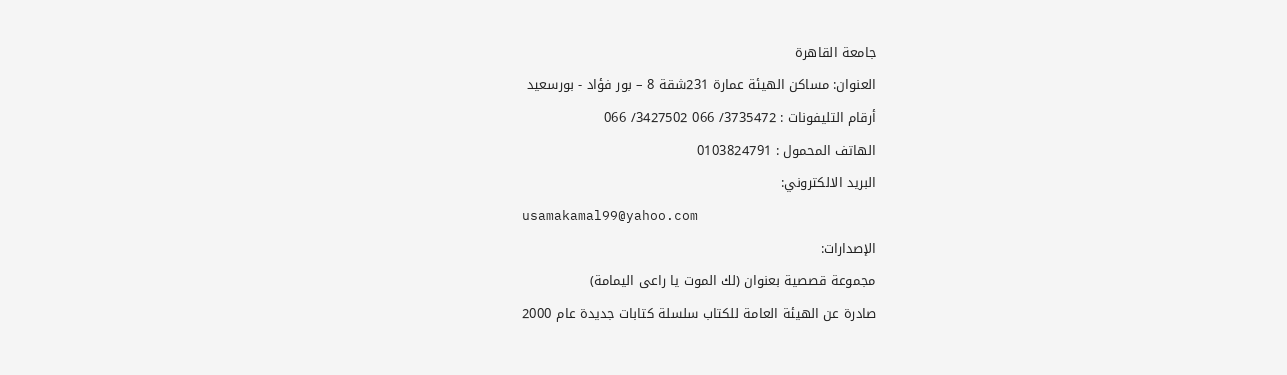جامعة القاهرة
العنوان: مساكن الهيئة عمارة 231شقة 8 – بور فؤاد - بورسعيد
أرقام التليفونات : 3735472/ 066 3427502/ 066
الهاتف المحمول : 0103824791
البريد الالكتروني:
usamakamal99@yahoo.com
الإصدارات:
مجموعة قصصية بعنوان (لك الموت يا راعى اليمامة)
صادرة عن الهيئة العامة للكتاب سلسلة كتابات جديدة عام 2000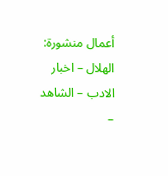أعمال منشورة:
الهلال – اخبار الادب – الشاهد –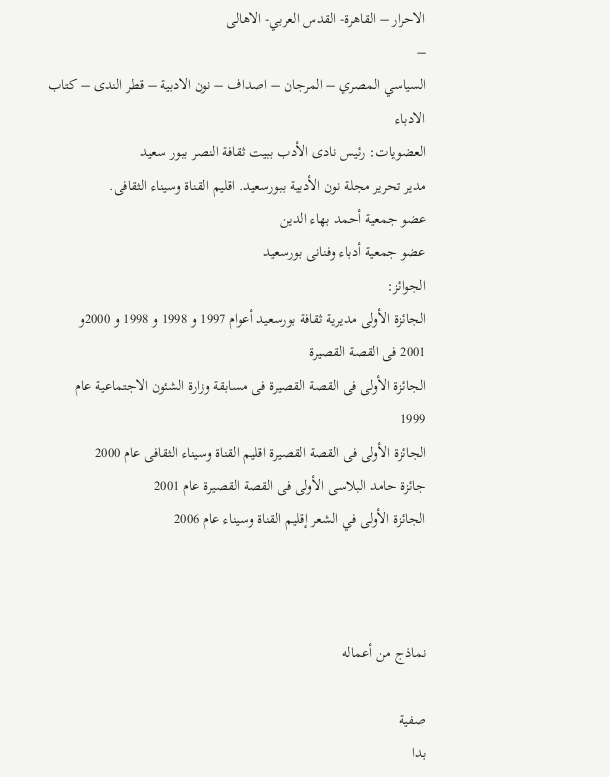الاحرار – القاهرة- القدس العربي- الاهالى
–
السياسي المصري – المرجان – اصداف – نون الادبية – قطر الندى – كتاب
الادباء
العضويات: رئيس نادى الأدب ببيت ثقافة النصر ببور سعيد
مدير تحرير مجلة نون الأدبية ببورسعيد. اقليم القناة وسيناء الثقافى.
عضو جمعية أحمد بهاء الدين
عضو جمعية أدباء وفنانى بورسعيد
الجوائز:
الجائزة الأولى مديرية ثقافة بورسعيد أعوام 1997 و 1998 و 1998 و 2000و
2001 فى القصة القصيرة
الجائزة الأولى فى القصة القصيرة فى مسابقة وزارة الشئون الاجتماعية عام
1999
الجائزة الأولى فى القصة القصيرة اقليم القناة وسيناء الثقافى عام 2000
جائزة حامد البلاسى الأولى فى القصة القصيرة عام 2001
الجائزة الأولى في الشعر إقليم القناة وسيناء عام 2006



نماذج من أعماله

صفية
بدا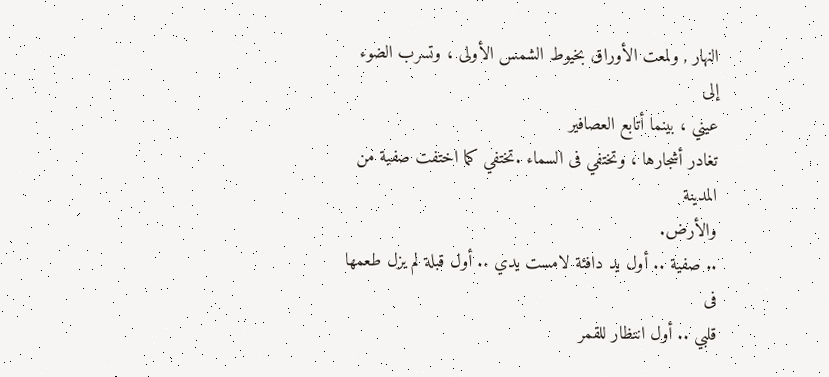النهار , ولمعت الأوراق بخيوط الشمس الأولى ، وتسرب الضوء إلى
عيني ، بينما أتابع العصافير
تغادر أشجارها ، وتختفي فى السماء .تختفي كما اختفت صفية من المدينة
والأرض.
.. صفية .. أول يد دافئة لامست يدي .. أول قبلة لم يزل طعمها فى
قلبي .. أول انتظار للقمر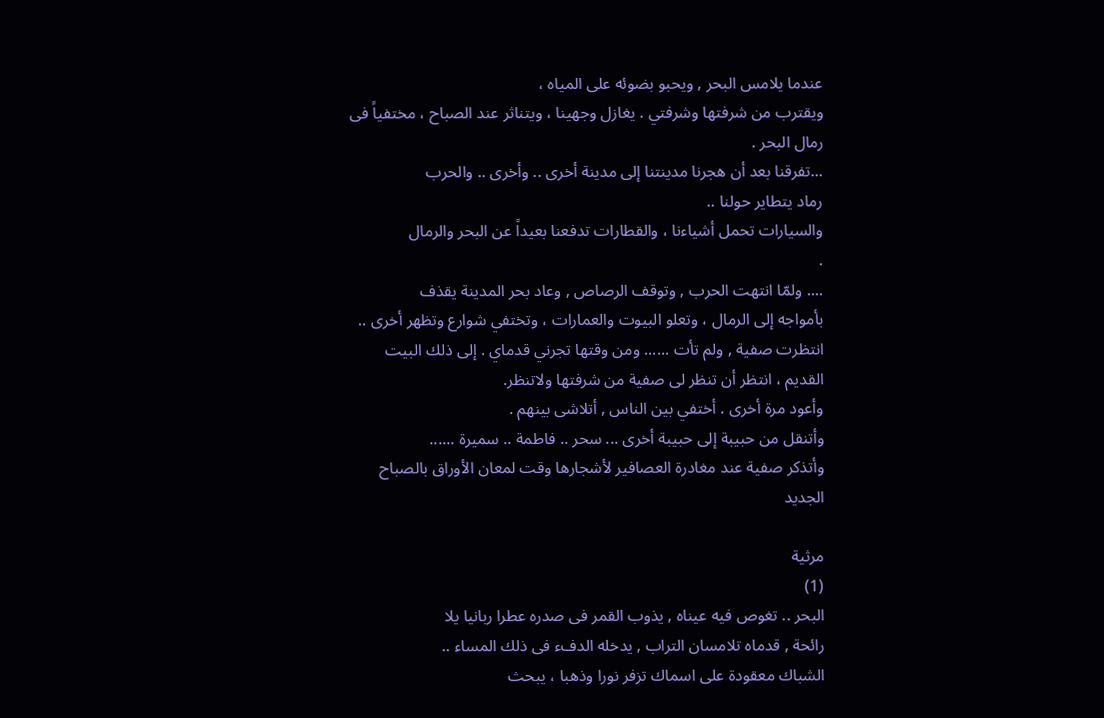عندما يلامس البحر , ويحبو بضوئه على المياه ،
ويقترب من شرفتها وشرفتي . يغازل وجهينا ، ويتناثر عند الصباح ، مختفياً فى
رمال البحر .
...تفرقنا بعد أن هجرنا مدينتنا إلى مدينة أخرى .. وأخرى .. والحرب
رماد يتطاير حولنا ..
والسيارات تحمل أشياءنا ، والقطارات تدفعنا بعيداً عن البحر والرمال
.
.... ولمّا انتهت الحرب , وتوقف الرصاص , وعاد بحر المدينة يقذف
بأمواجه إلى الرمال ، وتعلو البيوت والعمارات ، وتختفي شوارع وتظهر أخرى ..
انتظرت صفية , ولم تأت ...... ومن وقتها تجرني قدماي . إلى ذلك البيت
القديم ، انتظر أن تنظر لى صفية من شرفتها ولاتنظر.
وأعود مرة أخرى . أختفي بين الناس , أتلاشى بينهم .
وأتنقل من حبيبة إلى حبيبة أخرى ... سحر .. فاطمة .. سميرة ......
وأتذكر صفية عند مغادرة العصافير لأشجارها وقت لمعان الأوراق بالصباح
الجديد

مرثية
(1)
البحر .. تغوص فيه عيناه , يذوب القمر فى صدره عطرا ربانيا يلا
رائحة , قدماه تلامسان التراب , يدخله الدفء فى ذلك المساء ..
الشباك معقودة على اسماك تزفر نورا وذهبا ، يبحث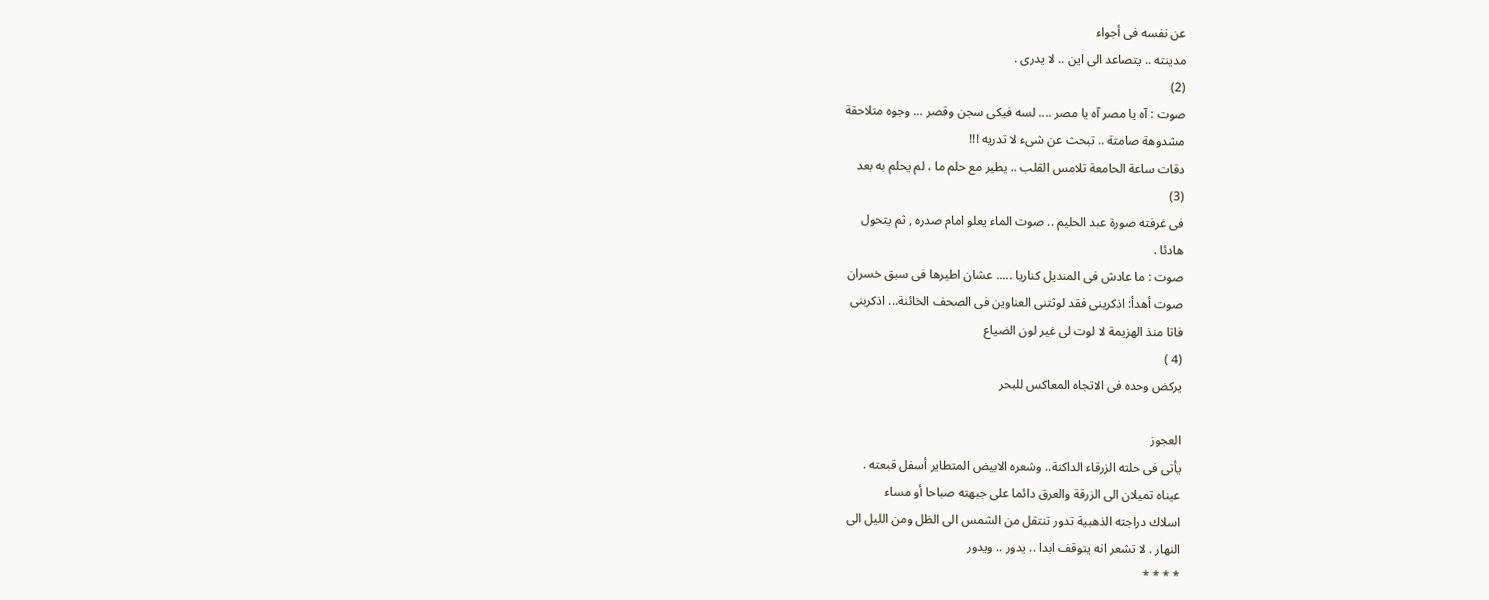عن نفسه فى أجواء
مدينته .. يتصاعد الى اين .. لا يدرى .
(2)
صوت : آه يا مصر آه يا مصر .... لسه فيكى سجن وقصر ... وجوه متلاحقة
مشدوهة صامتة .. تبحث عن شىء لا تدريه !!!
دقات ساعة الحامعة تلامس القلب .. يطير مع حلم ما ، لم يحلم به بعد
(3)
فى غرفته صورة عبد الحليم .. صوت الماء يعلو امام صدره , ثم يتحول
هادئا .
صوت : ما عادش فى المنديل كناريا ..... عشان اطيرها فى سبق خسران
صوت أهدأ: اذكرينى فقد لوثتنى العناوين فى الصحف الخائنة... اذكربنى
فاتا منذ الهزيمة لا لوت لى غير لون الضياع
(4 )
يركض وحده فى الاتجاه المعاكس للبحر

العجوز
يأتى فى حلته الزرقاء الداكنة.. وشعره الابيض المتطاير أسفل قبعته .
عيناه تميلان الى الزرقة والعرق دائما على جبهته صباحا أو مساء
اسلاك دراجته الذهبية تدور تنتقل من الشمس الى الظل ومن الليل الى
النهار . لا تشعر انه يتوقف ابدا .. يدور .. ويدور
* * * *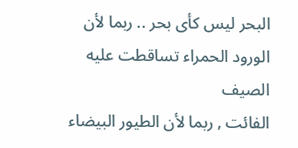البحر ليس كأى بحر .. ربما لأن الورود الحمراء تساقطت عليه الصيف
الفائت , ربما لأن الطيور البيضاء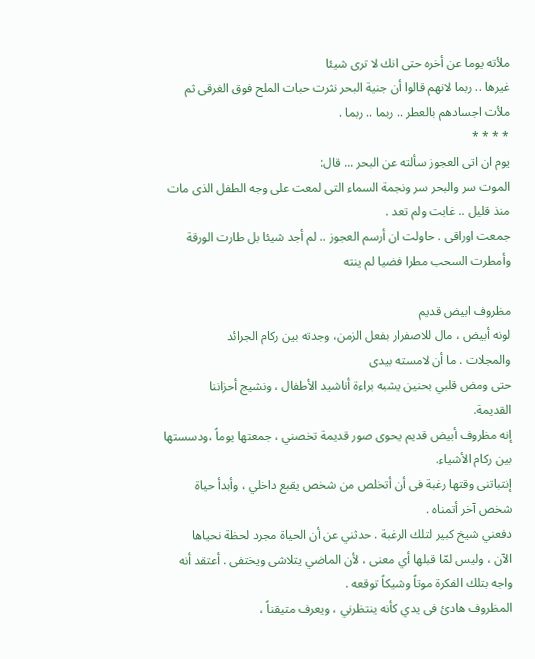ملأته يوما عن أخره حتى انك لا ترى شيئا
غيرها .. ربما لانهم قالوا أن جنية البحر نثرت حبات الملح فوق الغرقى ثم
ملأت اجسادهم بالعطر .. ربما .. ربما .
* * * *
يوم ان اتى العجوز سألته عن البحر ... قال:
الموت سر والبحر سر ونجمة السماء التى لمعت على وجه الطفل الذى مات
منذ قليل .. غابت ولم تعد .
جمعت اوراقى . حاولت ان أرسم العجوز .. لم أجد شيئا بل طارت الورقة
وأمطرت السحب مطرا فضيا لم ينته

مظروف ابيض قديم
لونه أبيض ، مال للاصفرار بفعل الزمن، وجدته بين ركام الجرائد
والمجلات . ما أن لامسته بيدى
حتى ومض قلبي بحنين يشبه براءة أناشيد الأطفال ، ونشيج أحزاننا
القديمة.
إنه مظروف أبيض قديم يحوى صور قديمة تخصني ، جمعتها يوماً ،ودسستها
بين ركام الأشياء.
إنتباتنى وقتها رغبة فى أن أتخلص من شخص يقبع داخلي ، وأبدأ حياة
شخص آخر أتمناه .
دفعني شيخ كبير لتلك الرغبة . حدثني عن أن الحياة مجرد لحظة نحياها
الآن ، وليس لمّا قبلها أي معنى ، لأن الماضي يتلاشى ويختفى . أعتقد أنه
واجه بتلك الفكرة موتاً وشيكاً توقعه .
المظروف هادئ فى يدي كأنه ينتظرني ، ويعرف متيقناً ،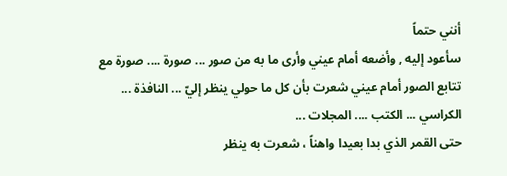أنني حتماً
سأعود إليه , وأضعه أمام عيني وأرى ما به من صور ... صورة .... صورة مع
تتابع الصور أمام عيني شعرت بأن كل ما حولي ينظر إليّ ... النافذة ...
الكراسي ... الكتب .... المجلات ...
حتى القمر الذي بدا بعيدا واهناً ، شعرت به ينظر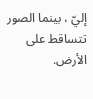إليّ ، بينما الصور
تتساقط على الأرض.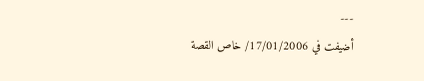---
أضيفت في 17/01/2006/ خاص القصة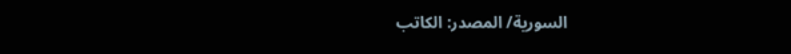السورية/ المصدر: الكاتب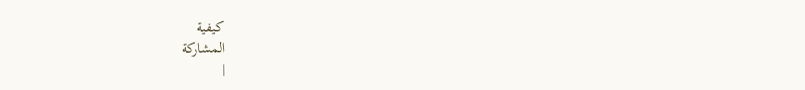كيفية
المشاركة
|